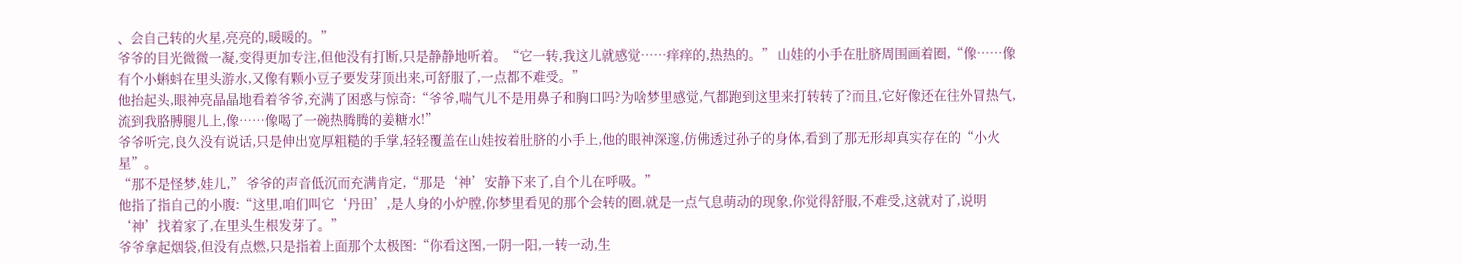、会自己转的火星,亮亮的,暖暖的。”
爷爷的目光微微一凝,变得更加专注,但他没有打断,只是静静地听着。“它一转,我这儿就感觉……痒痒的,热热的。” 山娃的小手在肚脐周围画着圈,“像……像有个小蝌蚪在里头游水,又像有颗小豆子要发芽顶出来,可舒服了,一点都不难受。”
他抬起头,眼神亮晶晶地看着爷爷,充满了困惑与惊奇:“爷爷,喘气儿不是用鼻子和胸口吗?为啥梦里感觉,气都跑到这里来打转转了?而且,它好像还在往外冒热气,流到我胳膊腿儿上,像……像喝了一碗热腾腾的姜糖水!”
爷爷听完,良久没有说话,只是伸出宽厚粗糙的手掌,轻轻覆盖在山娃按着肚脐的小手上,他的眼神深邃,仿佛透过孙子的身体,看到了那无形却真实存在的“小火星”。
“那不是怪梦,娃儿,” 爷爷的声音低沉而充满肯定,“那是‘神’安静下来了,自个儿在呼吸。”
他指了指自己的小腹:“这里,咱们叫它‘丹田’,是人身的小炉膛,你梦里看见的那个会转的圈,就是一点气息萌动的现象,你觉得舒服,不难受,这就对了,说明‘神’找着家了,在里头生根发芽了。”
爷爷拿起烟袋,但没有点燃,只是指着上面那个太极图:“你看这图,一阴一阳,一转一动,生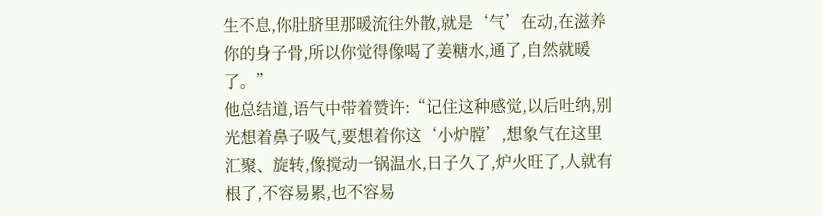生不息,你肚脐里那暖流往外散,就是‘气’在动,在滋养你的身子骨,所以你觉得像喝了姜糖水,通了,自然就暖了。”
他总结道,语气中带着赞许:“记住这种感觉,以后吐纳,别光想着鼻子吸气,要想着你这‘小炉膛’,想象气在这里汇聚、旋转,像搅动一锅温水,日子久了,炉火旺了,人就有根了,不容易累,也不容易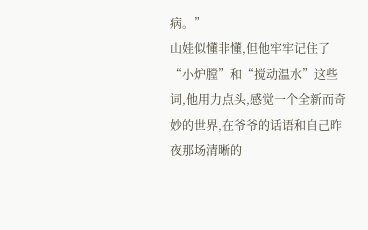病。”
山娃似懂非懂,但他牢牢记住了“小炉膛”和“搅动温水”这些词,他用力点头,感觉一个全新而奇妙的世界,在爷爷的话语和自己昨夜那场清晰的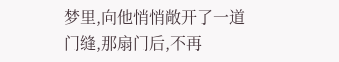梦里,向他悄悄敞开了一道门缝,那扇门后,不再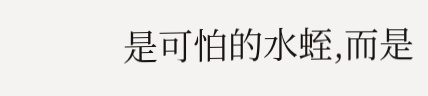是可怕的水蛭,而是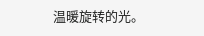温暖旋转的光。